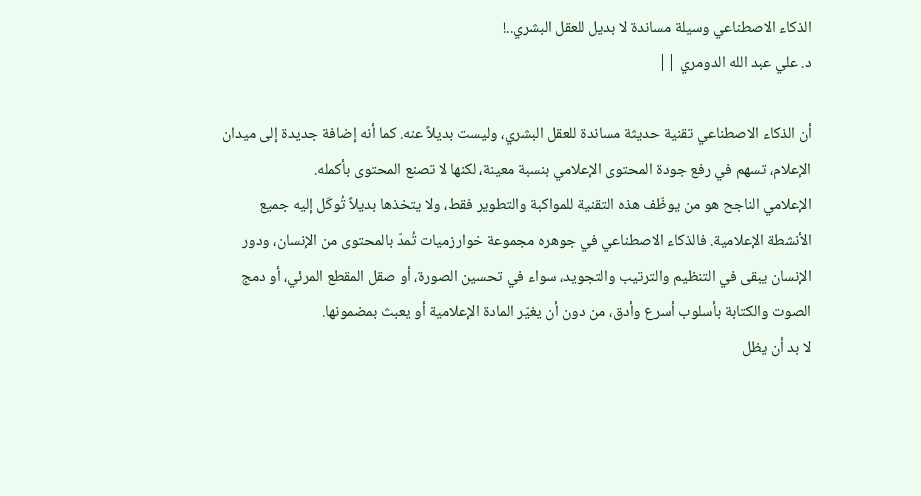الذكاء الاصطناعي وسيلة مساندة لا بديل للعقل البشري..!
د. علي عبد الله الدومري ||

أن الذكاء الاصطناعي تقنية حديثة مساندة للعقل البشري، وليست بديلاً عنه. كما أنه إضافة جديدة إلى ميدان الإعلام، تسهم في رفع جودة المحتوى الإعلامي بنسبة معينة، لكنها لا تصنع المحتوى بأكمله.
الإعلامي الناجح هو من يوظّف هذه التقنية للمواكبة والتطوير فقط، ولا يتخذها بديلاً تُوكَل إليه جميع الأنشطة الإعلامية. فالذكاء الاصطناعي في جوهره مجموعة خوارزميات تُمدّ بالمحتوى من الإنسان، ودور الإنسان يبقى في التنظيم والترتيب والتجويد، سواء في تحسين الصورة، أو صقل المقطع المرئي، أو دمج الصوت والكتابة بأسلوب أسرع وأدق، من دون أن يغيّر المادة الإعلامية أو يعبث بمضمونها.
لا بد أن يظل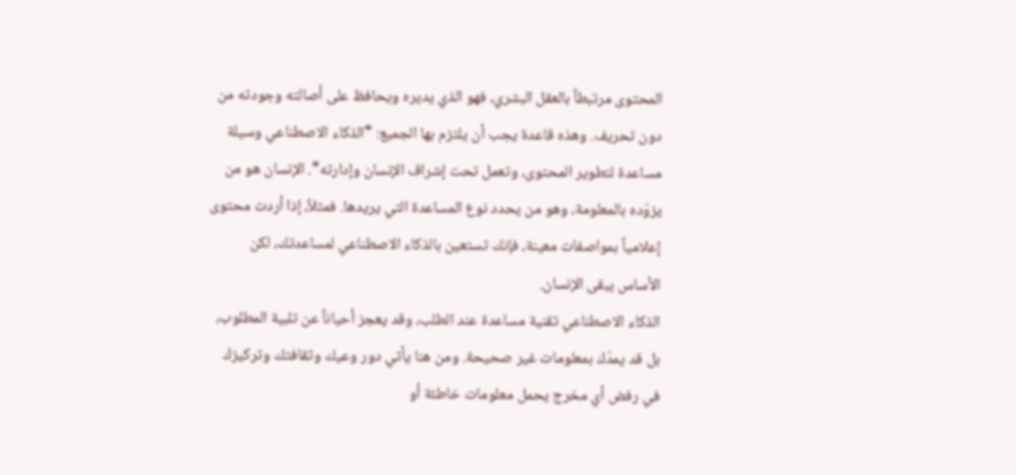المحتوى مرتبطاً بالعقل البشري، فهو الذي يديره ويحافظ على أصالته وجودته من دون تحريف. وهذه قاعدة يجب أن يلتزم بها الجميع: *الذكاء الاصطناعي وسيلة مساعدة لتطوير المحتوى، وتعمل تحت إشراف الإنسان وإدارته*. الإنسان هو من يزوّده بالمعلومة، وهو من يحدد نوع المساعدة التي يريدها. فمثلاً، إذا أردت محتوى إعلامياً بمواصفات معينة، فإنك تستعين بالذكاء الاصطناعي لمساعدتك، لكن الأساس يبقى الإنسان.
الذكاء الاصطناعي تقنية مساعدة عند الطلب، وقد يعجز أحياناً عن تلبية المطلوب، بل قد يمدّك بمعلومات غير صحيحة. ومن هنا يأتي دور وعيك وثقافتك وتركيزك في رفض أي مخرج يحمل معلومات خاطئة أو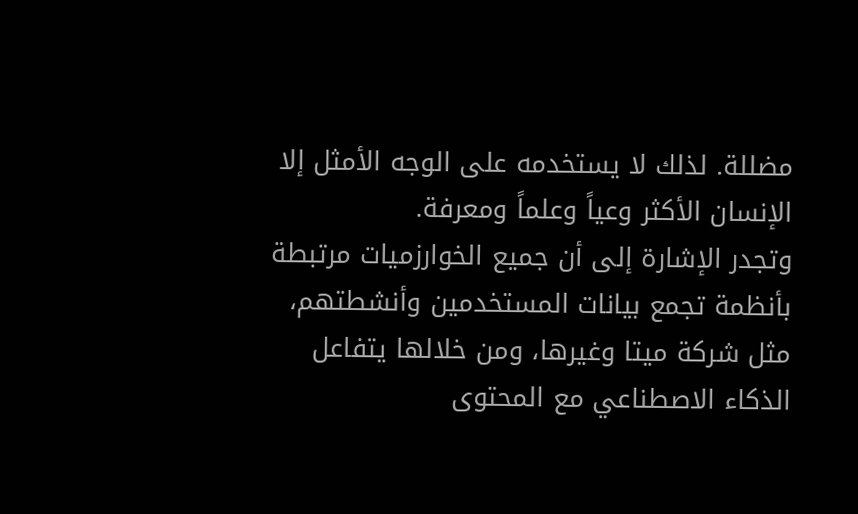مضللة. لذلك لا يستخدمه على الوجه الأمثل إلا الإنسان الأكثر وعياً وعلماً ومعرفة.
وتجدر الإشارة إلى أن جميع الخوارزميات مرتبطة بأنظمة تجمع بيانات المستخدمين وأنشطتهم، مثل شركة ميتا وغيرها، ومن خلالها يتفاعل الذكاء الاصطناعي مع المحتوى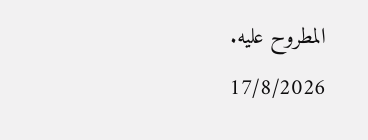المطروح عليه.
17/8/2026